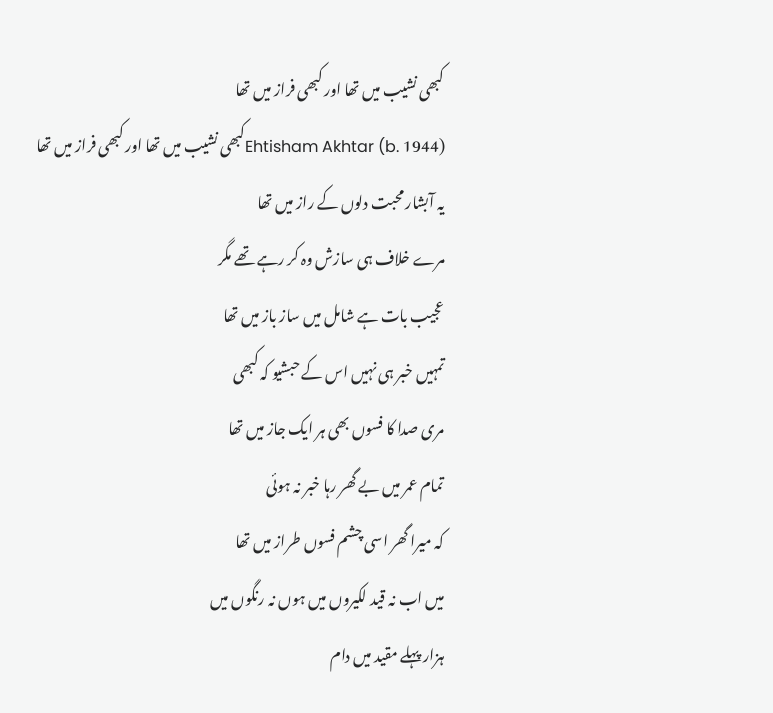کبھی نشیب میں تھا اور کبھی فراز میں تھا
Ehtisham Akhtar (b. 1944)کبھی نشیب میں تھا اور کبھی فراز میں تھا
یہ آبشار محبت دلوں کے راز میں تھا
مرے خلاف ہی سازش وہ کر رہے تھے مگر
عجیب بات ہے شامل میں ساز باز میں تھا
تمہیں خبر ہی نہیں اس کے حبشیو کہ کبھی
مری صدا کا فسوں بھی ہر ایک جاز میں تھا
تمام عمر میں بے گھر رہا خبر نہ ہوئی
کہ میرا گھر اسی چشم فسوں طراز میں تھا
میں اب نہ قید لکیروں میں ہوں نہ رنگوں میں
ہزار پہلے مقید میں دام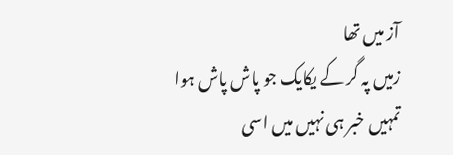آز میں تھا
زمیں پہ گر کے یکایک جو پاش پاش ہوا
تمہیں خبر ہی نہیں میں اسی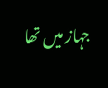جہاز میں تھا